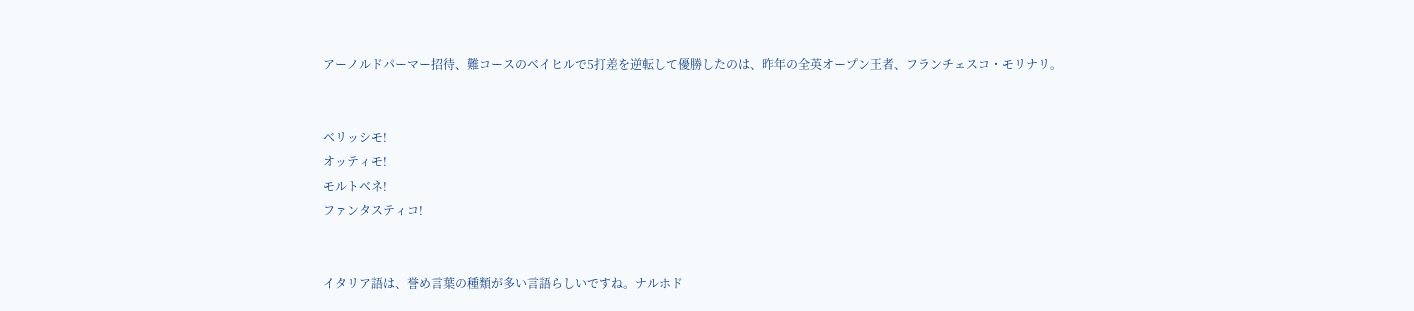アーノルドパーマー招待、難コースのベイヒルで5打差を逆転して優勝したのは、昨年の全英オープン王者、フランチェスコ・モリナリ。


ベリッシモ!
オッティモ!
モルトベネ!
ファンタスティコ!


イタリア語は、誉め言葉の種類が多い言語らしいですね。ナルホド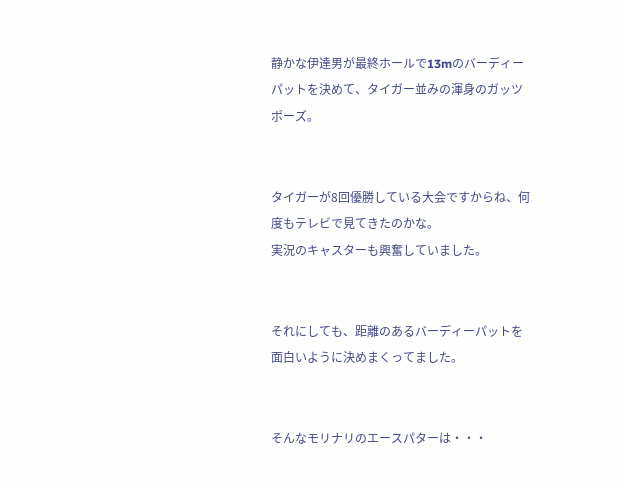静かな伊達男が最終ホールで13mのバーディーパットを決めて、タイガー並みの渾身のガッツポーズ。


タイガーが8回優勝している大会ですからね、何度もテレビで見てきたのかな。
実況のキャスターも興奮していました。


それにしても、距離のあるバーディーパットを面白いように決めまくってました。


そんなモリナリのエースパターは・・・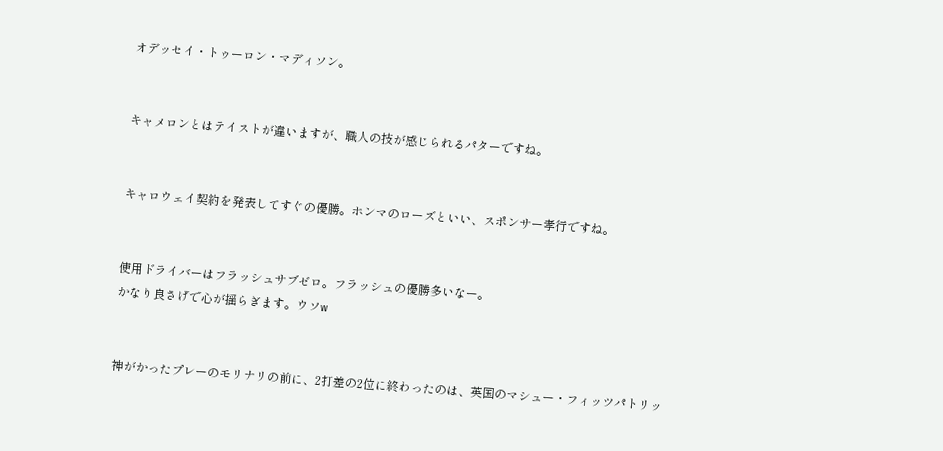オデッセイ・トゥーロン・マディソン。


キャメロンとはテイストが違いますが、職人の技が感じられるパターですね。


キャロウェイ契約を発表してすぐの優勝。ホンマのローズといい、スポンサー孝行ですね。


使用ドライバーはフラッシュサブゼロ。フラッシュの優勝多いなー。
かなり良さげで心が揺らぎます。ウソw


神がかったプレーのモリナリの前に、2打差の2位に終わったのは、英国のマシュー・フィッツパトリッ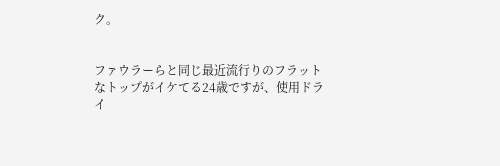ク。


ファウラーらと同じ最近流行りのフラットなトップがイケてる24歳ですが、使用ドライ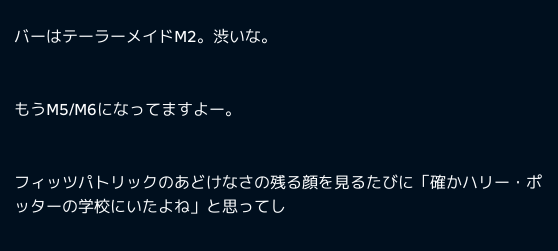バーはテーラーメイドM2。渋いな。


もうM5/M6になってますよー。


フィッツパトリックのあどけなさの残る顔を見るたびに「確かハリー・ポッターの学校にいたよね」と思ってし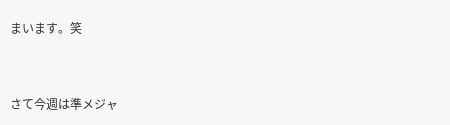まいます。笑


さて今週は準メジャ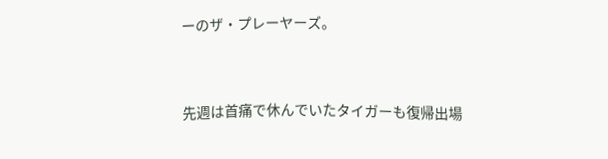ーのザ・プレーヤーズ。


先週は首痛で休んでいたタイガーも復帰出場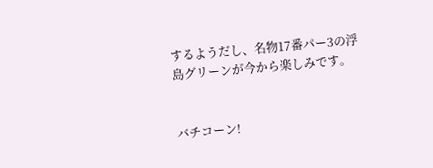するようだし、名物17番パー3の浮島グリーンが今から楽しみです。


バチコーン!